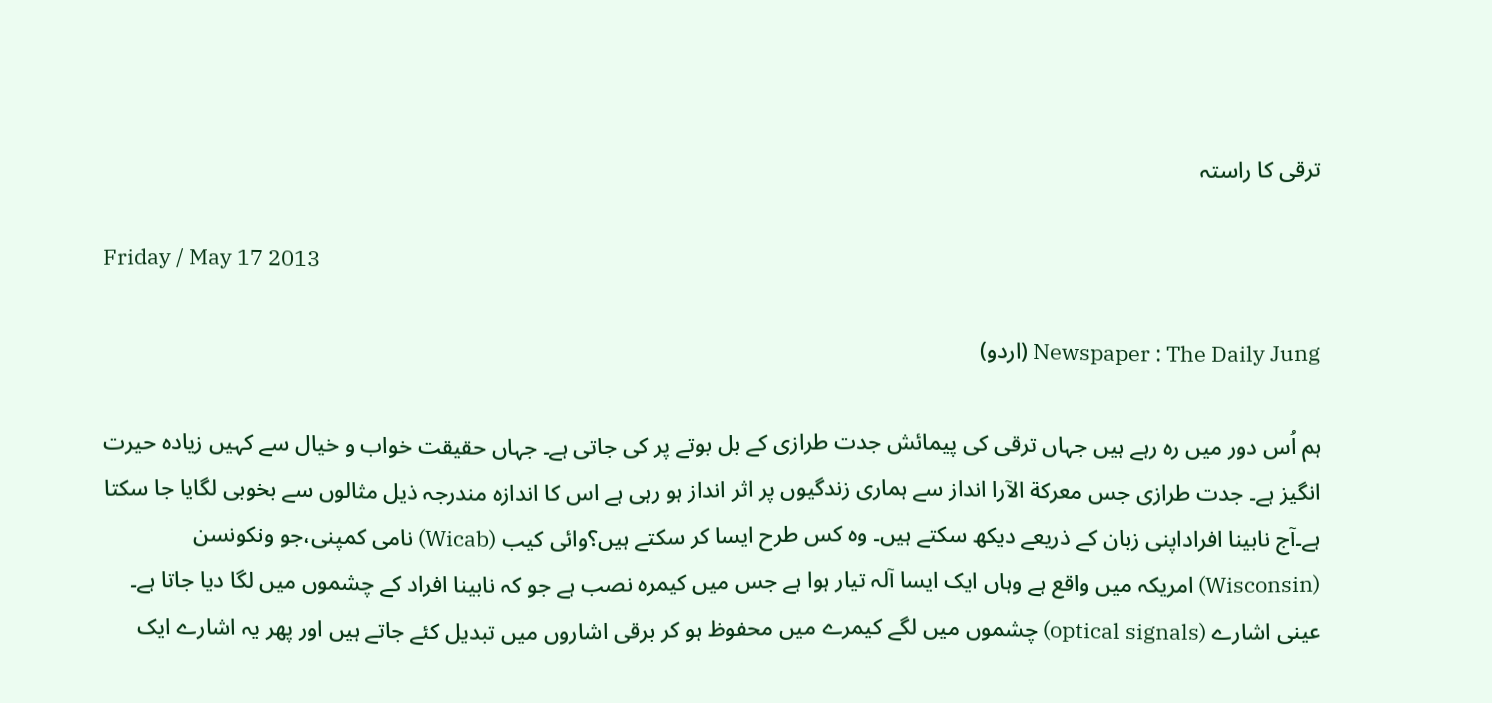ترقی کا راستہ

Friday / May 17 2013

Newspaper : The Daily Jung (اردو)

ہم اُس دور میں رہ رہے ہیں جہاں ترقی کی پیمائش جدت طرازی کے بل بوتے پر کی جاتی ہے۔ جہاں حقیقت خواب و خیال سے کہیں زیادہ حیرت انگیز ہے۔ جدت طرازی جس معرکة الآرا انداز سے ہماری زندگیوں پر اثر انداز ہو رہی ہے اس کا اندازہ مندرجہ ذیل مثالوں سے بخوبی لگایا جا سکتا ہے۔آج نابینا افراداپنی زبان کے ذریعے دیکھ سکتے ہیں۔ وہ کس طرح ایسا کر سکتے ہیں؟وائی کیب (Wicab) نامی کمپنی،جو ونکونسن (Wisconsin) امریکہ میں واقع ہے وہاں ایک ایسا آلہ تیار ہوا ہے جس میں کیمرہ نصب ہے جو کہ نابینا افراد کے چشموں میں لگا دیا جاتا ہے۔ عینی اشارے (optical signals) چشموں میں لگے کیمرے میں محفوظ ہو کر برقی اشاروں میں تبدیل کئے جاتے ہیں اور پھر یہ اشارے ایک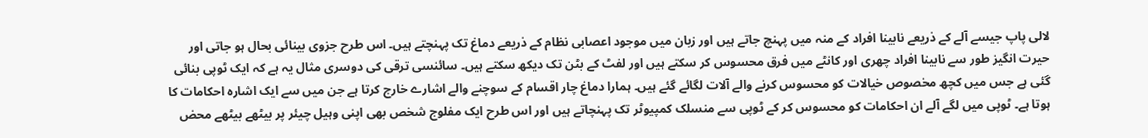لالی پاپ جیسے آلے کے ذریعے نابینا افراد کے منہ میں پہنچ جاتے ہیں اور زبان میں موجود اعصابی نظام کے ذریعے دماغ تک پہنچتے ہیں۔ اس طرح جزوی بینائی بحال ہو جاتی اور حیرت انگیز طور سے نابینا افراد چھری اور کانٹے میں فرق محسوس کر سکتے ہیں اور لفٹ کے بٹن تک دیکھ سکتے ہیں۔ سائنسی ترقی کی دوسری مثال یہ ہے کہ ایک ٹوپی بنائی گئی ہے جس میں کچھ مخصوص خیالات کو محسوس کرنے والے آلات لگائے گئے ہیں۔ ہمارا دماغ چار اقسام کے سوچنے والے اشارے خارج کرتا ہے جن میں سے ایک اشارہ احکامات کا ہوتا ہے۔ ٹوپی میں لگے آلے ان احکامات کو محسوس کر کے ٹوپی سے منسلک کمپیوٹر تک پہنچاتے ہیں اور اس طرح ایک مفلوج شخص بھی اپنی وہیل چیئر پر بیٹھے بیٹھے محض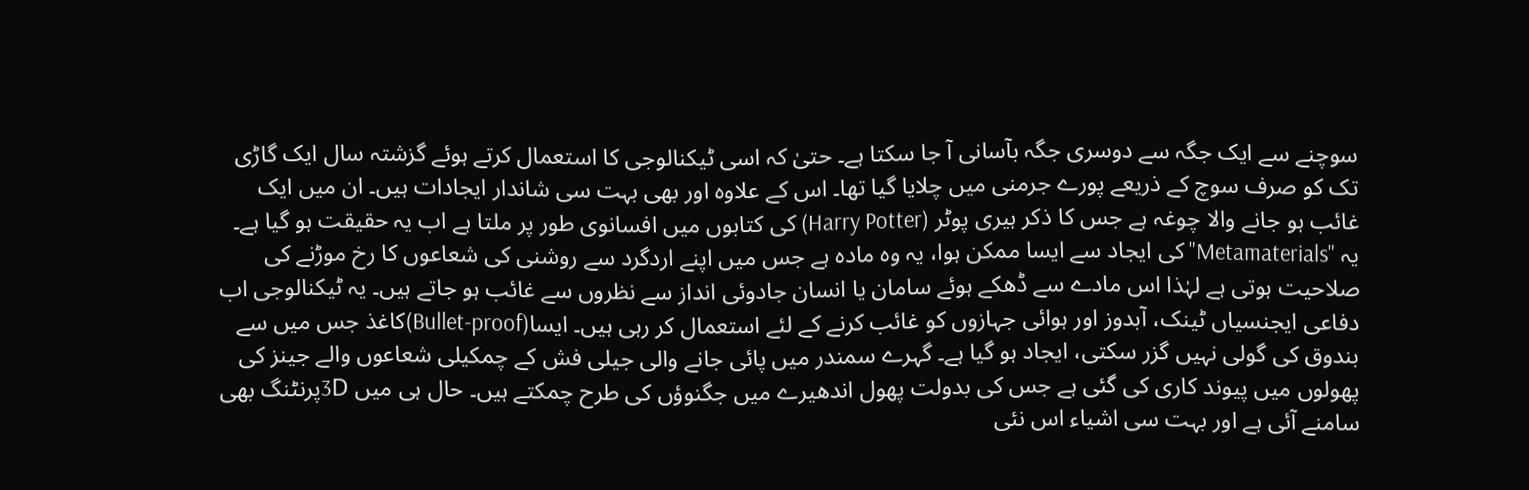سوچنے سے ایک جگہ سے دوسری جگہ بآسانی آ جا سکتا ہے۔ حتیٰ کہ اسی ٹیکنالوجی کا استعمال کرتے ہوئے گزشتہ سال ایک گاڑی تک کو صرف سوچ کے ذریعے پورے جرمنی میں چلایا گیا تھا۔ اس کے علاوہ اور بھی بہت سی شاندار ایجادات ہیں۔ ان میں ایک غائب ہو جانے والا چوغہ ہے جس کا ذکر ہیری پوٹر (Harry Potter) کی کتابوں میں افسانوی طور پر ملتا ہے اب یہ حقیقت ہو گیا ہے۔ یہ "Metamaterials" کی ایجاد سے ایسا ممکن ہوا، یہ وہ مادہ ہے جس میں اپنے اردگرد سے روشنی کی شعاعوں کا رخ موڑنے کی صلاحیت ہوتی ہے لہٰذا اس مادے سے ڈھکے ہوئے سامان یا انسان جادوئی انداز سے نظروں سے غائب ہو جاتے ہیں۔ یہ ٹیکنالوجی اب دفاعی ایجنسیاں ٹینک، آبدوز اور ہوائی جہازوں کو غائب کرنے کے لئے استعمال کر رہی ہیں۔ ایسا(Bullet-proof)کاغذ جس میں سے بندوق کی گولی نہیں گزر سکتی، ایجاد ہو گیا ہے۔ گہرے سمندر میں پائی جانے والی جیلی فش کے چمکیلی شعاعوں والے جینز کی پھولوں میں پیوند کاری کی گئی ہے جس کی بدولت پھول اندھیرے میں جگنوؤں کی طرح چمکتے ہیں۔ حال ہی میں 3Dپرنٹنگ بھی سامنے آئی ہے اور بہت سی اشیاء اس نئی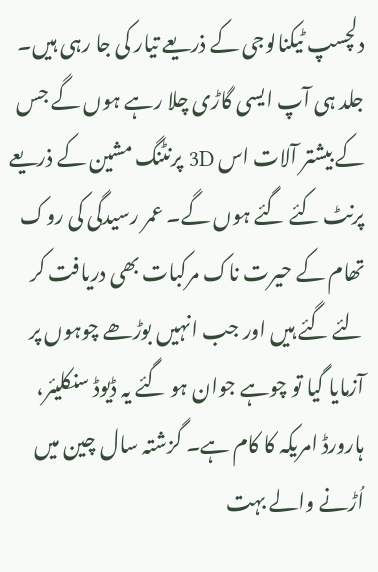دلچسپ ٹیکنالوجی کے ذریعے تیار کی جا رہی ہیں۔ جلد ہی آپ ایسی گاڑی چلا رہے ہوں گے جس کے بیشتر آلات اس 3D پرنٹنگ مشین کے ذریعے پرنٹ کئے گئے ہوں گے۔ عمر رسیدگی کی روک تھام کے حیرت ناک مرکبات بھی دریافت کر لئے گئے ہیں اور جب انہیں بوڑھے چوہوں پر آزمایا گیا تو چوہے جوان ہو گئے یہ ڈیوڈ سنکلیئر، ہارورڈ امریکہ کا کام ہے۔ گزشتہ سال چین میں اُڑنے والے بہت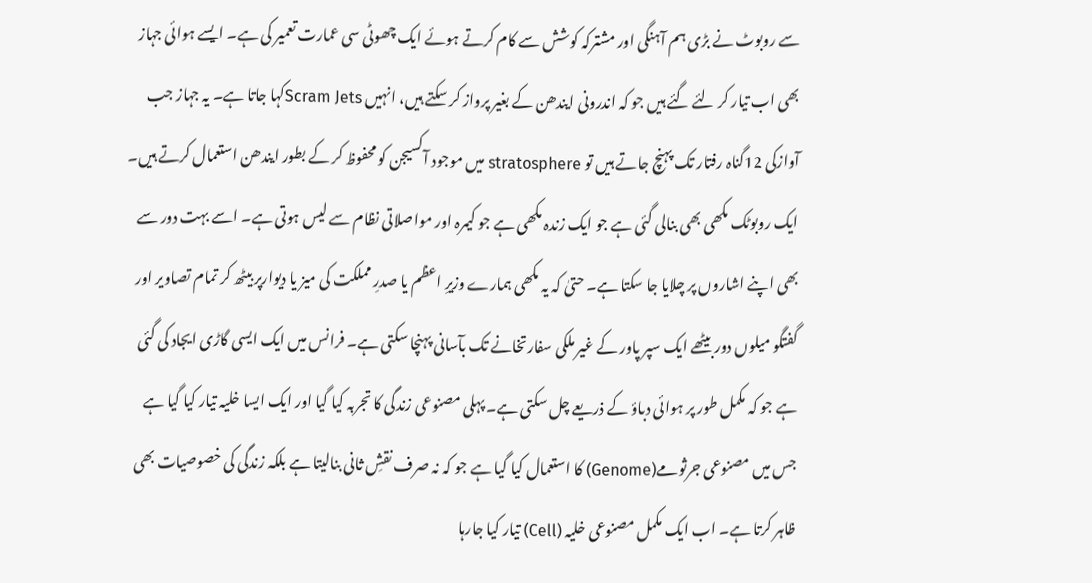سے روبوٹ نے بڑی ہم آہنگی اور مشترکہ کوشش سے کام کرتے ہوئے ایک چھوٹی سی عمارت تعمیر کی ہے۔ ایسے ہوائی جہاز بھی اب تیار کر لئے گئے ہیں جو کہ اندرونی ایندھن کے بغیر پرواز کر سکتے ہیں، انہیں Scram Jetsکہا جاتا ہے۔ یہ جہاز جب آوازکی 12گناہ رفتار تک پہنچ جاتے ہیں تو stratosphere میں موجود آکسیجن کو محفوظ کر کے بطور ایندھن استعمال کرتے ہیں۔ ایک روبوٹک مکھی بھی بنالی گئی ہے جو ایک زندہ مکھی ہے جو کیمرہ اور مواصلاتی نظام سے لیس ہوتی ہے۔ اسے بہت دور سے بھی اپنے اشاروں پر چلایا جا سکتا ہے۔ حتیٰ کہ یہ مکھی ہمارے وزیرِ اعظم یا صدرِ مملکت کی میز یا دیوارپر بیٹھ کر تمام تصاویر اور گفتگو میلوں دور بیٹھے ایک سپر پاور کے غیر ملکی سفارتخانے تک بآسانی پہنچا سکتی ہے۔ فرانس میں ایک ایسی گاڑی ایجاد کی گئی ہے جو کہ مکمل طور پر ہوائی دباؤ کے ذریعے چل سکتی ہے۔ پہلی مصنوعی زندگی کا تجربہ کیا گیا اور ایک ایسا خلیہ تیار کیا گیا ہے جس میں مصنوعی جرثومے(Genome) کا استعمال کیا گیا ہے جو کہ نہ صرف نقشِ ثانی بنالیتا ہے بلکہ زندگی کی خصوصیات بھی ظاہر کرتا ہے۔ اب ایک مکمل مصنوعی خلیہ (Cell) تیار کیا جارہا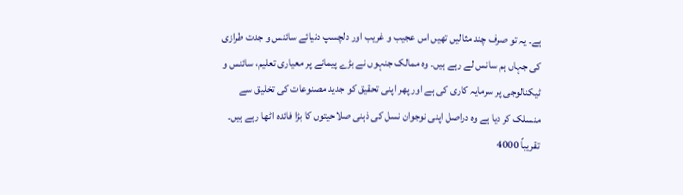ہے۔ یہ تو صرف چند مثالیں تھیں اس عجیب و غریب اور دلچسپ دنیائے سائنس و جدت طرازی کی جہاں ہم سانس لے رہے ہیں۔ وہ ممالک جنہوں نے بڑے پیمانے پر معیاری تعلیم، سائنس و ٹیکنالوجی پر سرمایہ کاری کی ہے اور پھر اپنی تحقیق کو جدید مصنوعات کی تخلیق سے منسلک کر دیا ہے وہ دراصل اپنی نوجوان نسل کی ذہنی صلاحیتوں کا بڑا فائدہ اٹھا رہے ہیں۔ تقریباً 4000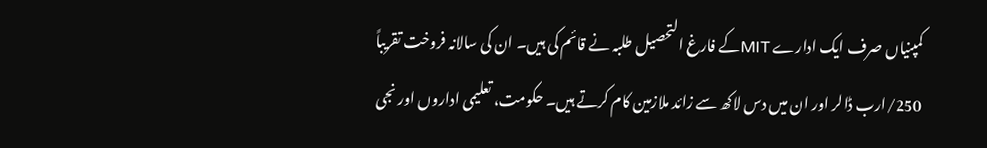کمپنیاں صرف ایک ادارے MITکے فارغ التحصیل طلبہ نے قائم کی ہیں۔ ان کی سالانہ فروخت تقریباً 250/ارب ڈالر اور ان میں دس لاکھ سے زائد ملازمین کام کرتے ہیں۔ حکومت، تعلیمی اداروں اور نجی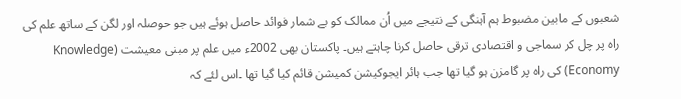شعبوں کے مابین مضبوط ہم آہنگی کے نتیجے میں اُن ممالک کو بے شمار فوائد حاصل ہوئے ہیں جو حوصلہ اور لگن کے ساتھ علم کی راہ پر چل کر سماجی و اقتصادی ترقی حاصل کرنا چاہتے ہیں۔ پاکستان بھی 2002ء میں علم پر مبنی معیشت (Knowledge Economy) کی راہ پر گامزن ہو گیا تھا جب ہائر ایجوکیشن کمیشن قائم کیا گیا تھا ۔اس لئے کہ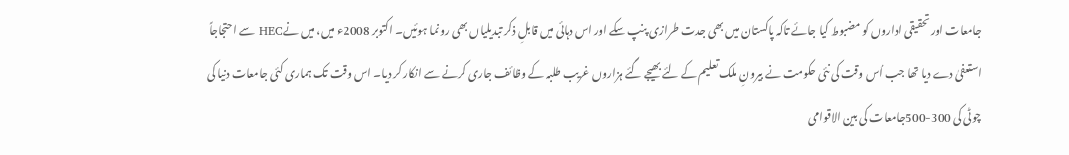جامعات اور تحقیقی اداروں کو مضبوط کیا جائے تاکہ پاکستان میں بھی جدت طرازی پنپ سکے اور اس دہائی میں قابلِ ذکر تبدیلیاں بھی رونما ہوئیں۔ اکتوبر 2008ء میں، میں نےHEC سے احتجاجاً استعفیٰ دے دیا تھا جب اُس وقت کی نئی حکومت نے بیرونِ ملک تعلیم کے لئے بھیجے گئے ہزاروں غریب طلبہ کے وظائف جاری کرنے سے انکار کر دیا۔ اس وقت تک ہماری کئی جامعات دنیا کی چوٹی کی 300-500جامعات کی بین الاقوامی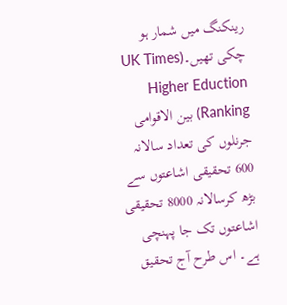رینکنگ میں شمار ہو چکی تھیں۔(UK Times Higher Eduction Ranking) بین الاقوامی جرنلوں کی تعداد سالانہ 600 تحقیقی اشاعتوں سے بڑھ کرسالانہ 8000 تحقیقی اشاعتوں تک جا پہنچی ہے۔ اس طرح آج تحقیق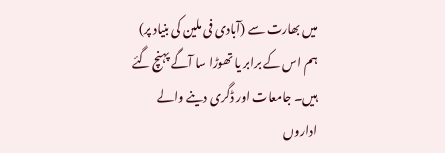میں بھارت سے (آبادی فی ملین کی بنیاد پر) ہم اس کے برابر یا تھوڑا سا آگے پہنچ گئے ہیں۔ جامعات اور ڈگری دینے والے اداروں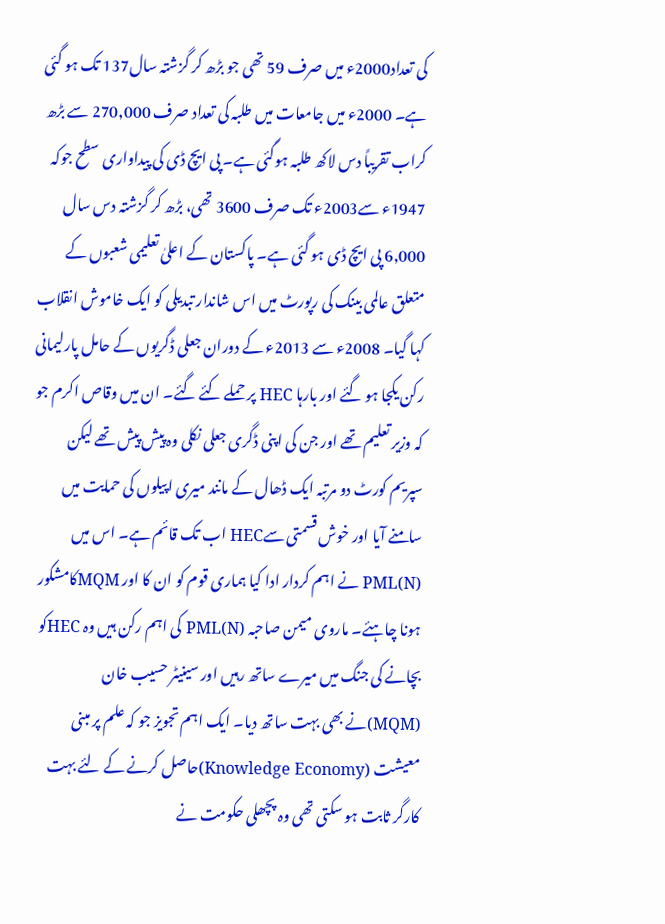کی تعداد2000ء میں صرف 59 تھی جو بڑھ کر گزشتہ سال137 تک ہو گئی ہے۔ 2000ء میں جامعات میں طلبہ کی تعداد صرف 270,000 سے بڑھ کراب تقریباً دس لاکھ طلبہ ہوگئی ہے۔ پی ایچ ڈی کی پیداواری سطح جوکہ 1947ء سے2003ء تک صرف 3600 تھی، بڑھ کر گزشتہ دس سال 6,000 پی ایچ ڈی ہو گئی ہے۔ پاکستان کے اعلیٰ تعلیمی شعبوں کے متعلق عالمی بینک کی رپورٹ میں اس شاندار تبدیلی کو ایک خاموش انقلاب کہا گیا۔ 2008ء سے 2013ء کے دوران جعلی ڈگریوں کے حامل پارلیمانی رکن یکجا ہو گئے اور بارہا HEC پر حملے کئے گئے۔ ان میں وقاص اکرم جو کہ وزیر تعلیم تھے اور جن کی اپنی ڈگری جعلی نکلی وہ پیش پیش تھے لیکن سپریم کورٹ دو مرتبہ ایک ڈھال کے مانند میری اپیلوں کی حمایت میں سامنے آیا اور خوش قسمتی سےHEC اب تک قائم ہے۔ اس میں PML(N) نے اہم کردار ادا کیا ہماری قوم کو ان کا اور MQMکامشکور ہونا چاہئے۔ ماروی میمن صاحبہ PML(N) کی اہم رکن ہیں وہ HECکو بچانے کی جنگ میں میرے ساتھ رہیں اور سینیٹر حسیب خان (MQM)نے بھی بہت ساتھ دیا۔ ایک اہم تجویز جو کہ علم پر مبنی معیشت (Knowledge Economy)حاصل کرنے کے لئے بہت کارگر ثابت ہو سکتی تھی وہ پچھلی حکومت نے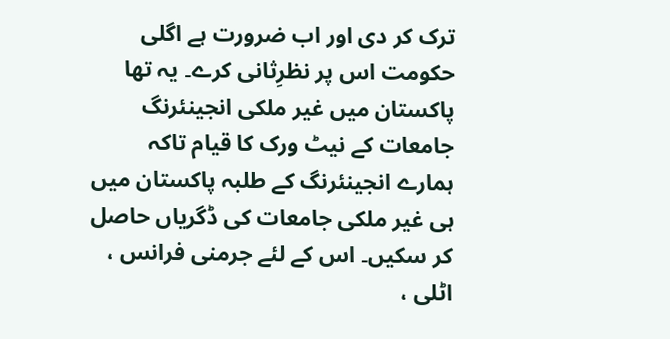ترک کر دی اور اب ضرورت ہے اگلی حکومت اس پر نظرِثانی کرے۔ یہ تھا پاکستان میں غیر ملکی انجینئرنگ جامعات کے نیٹ ورک کا قیام تاکہ ہمارے انجینئرنگ کے طلبہ پاکستان میں ہی غیر ملکی جامعات کی ڈگریاں حاصل کر سکیں۔ اس کے لئے جرمنی فرانس ، اٹلی ،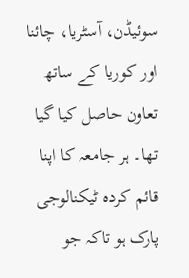سوئیڈن، آسٹریا، چائنا اور کوریا کے ساتھ تعاون حاصل کیا گیا تھا۔ ہر جامعہ کا اپنا قائم کردہ ٹیکنالوجی پارک ہو تاکہ جو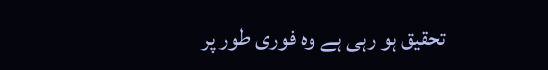تحقیق ہو رہی ہے وہ فوری طور پر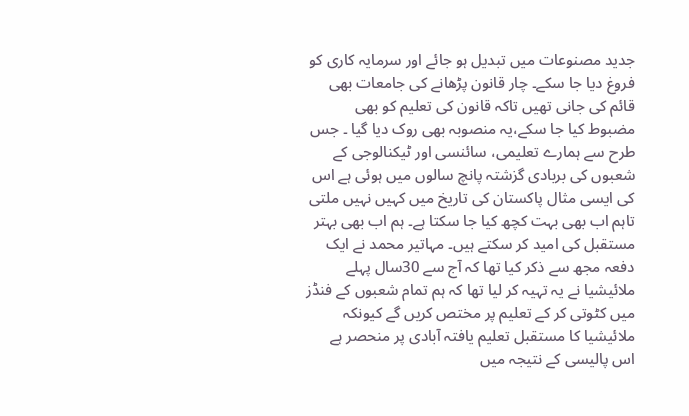جدید مصنوعات میں تبدیل ہو جائے اور سرمایہ کاری کو فروغ دیا جا سکے۔ چار قانون پڑھانے کی جامعات بھی قائم کی جانی تھیں تاکہ قانون کی تعلیم کو بھی مضبوط کیا جا سکے،یہ منصوبہ بھی روک دیا گیا ۔ جس طرح سے ہمارے تعلیمی، سائنسی اور ٹیکنالوجی کے شعبوں کی بربادی گزشتہ پانچ سالوں میں ہوئی ہے اس کی ایسی مثال پاکستان کی تاریخ میں کہیں نہیں ملتی تاہم اب بھی بہت کچھ کیا جا سکتا ہے۔ ہم اب بھی بہتر مستقبل کی امید کر سکتے ہیں۔ مہاتیر محمد نے ایک دفعہ مجھ سے ذکر کیا تھا کہ آج سے 30سال پہلے ملائیشیا نے یہ تہیہ کر لیا تھا کہ ہم تمام شعبوں کے فنڈز میں کٹوتی کر کے تعلیم پر مختص کریں گے کیونکہ ملائیشیا کا مستقبل تعلیم یافتہ آبادی پر منحصر ہے اس پالیسی کے نتیجہ میں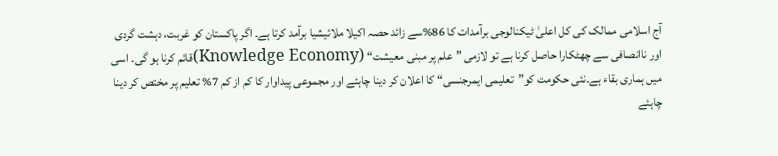آج اسلامی ممالک کی کل اعلیٰ ٹیکنالوجی برآمدات کا 86%سے زائد حصہ اکیلا ملائیشیا برآمد کرتا ہے۔ اگر پاکستان کو غربت، دہشت گردی اور ناانصافی سے چھٹکارا حاصل کرنا ہے تو لازمی ”علم پر مبنی معیشت“ (Knowledge Economy)قائم کرنا ہو گی۔ اسی میں ہماری بقاء ہے۔نئی حکومت کو”تعلیمی ایمرجنسی“ کا اعلان کر دینا چاہئے اور مجموعی پیداوار کا کم از کم 7% تعلیم پر مختص کر دینا چاہئے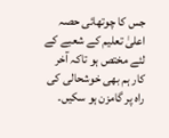جس کا چوتھائی حصہ اعلیٰ تعلیم کے شعبے کے لئے مختص ہو تاکہ آخر کار ہم بھی خوشحالی کی راہ پر گامزن ہو سکیں۔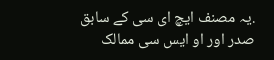.یہ مصنف ایچ ای سی کے سابق صدر اور او ایس سی ممالک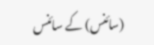(سائنس) کے سائنس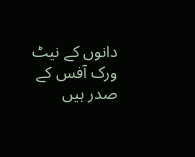دانوں کے نیٹ ورک آفس کے صدر ہیں